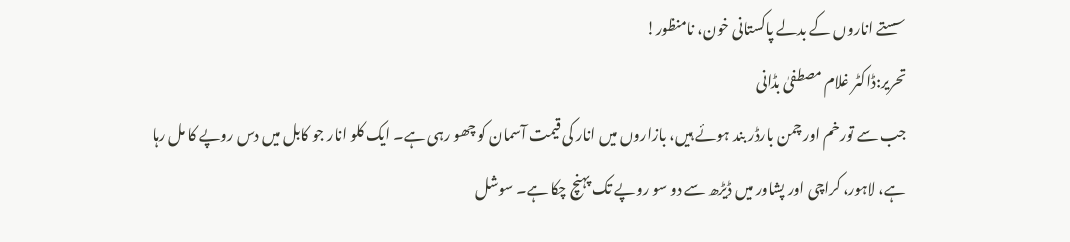سستے اناروں کے بدلے پاکستانی خون، نامنظور!
تحریر:ڈاکٹر غلام مصطفیٰ بڈانی
جب سے تورخم اور چمن بارڈر بند ہوئے ہیں، بازاروں میں انار کی قیمت آسمان کو چھو رہی ہے۔ ایک کلو انار جو کابل میں دس روپے کا مل رہا ہے، لاہور، کراچی اور پشاور میں ڈیڑھ سے دو سو روپے تک پہنچ چکا ہے۔ سوشل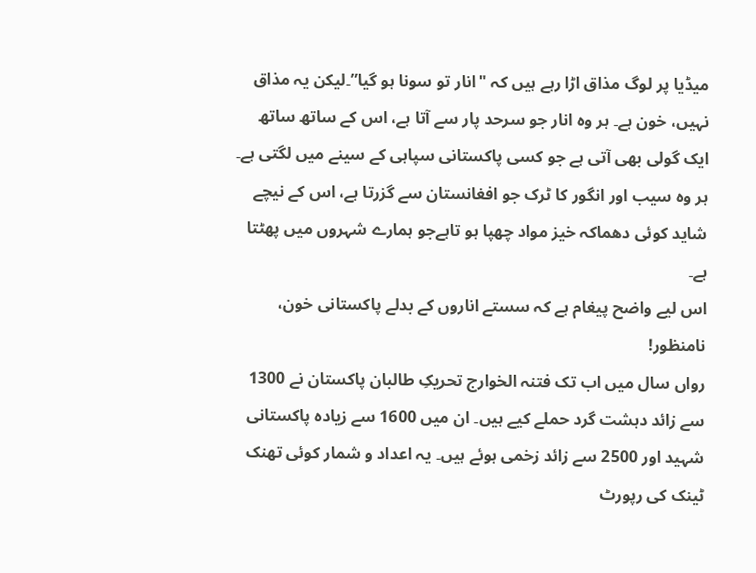میڈیا پر لوگ مذاق اڑا رہے ہیں کہ "انار تو سونا ہو گیا”۔لیکن یہ مذاق نہیں، خون ہے۔ ہر وہ انار جو سرحد پار سے آتا ہے، اس کے ساتھ ساتھ ایک گولی بھی آتی ہے جو کسی پاکستانی سپاہی کے سینے میں لگتی ہے۔ ہر وہ سیب اور انگور کا ٹرک جو افغانستان سے گزرتا ہے، اس کے نیچے شاید کوئی دھماکہ خیز مواد چھپا ہو تاہےجو ہمارے شہروں میں پھٹتا ہے۔
اس لیے واضح پیغام ہے کہ سستے اناروں کے بدلے پاکستانی خون، نامنظور!
رواں سال میں اب تک فتنہ الخوارج تحریکِ طالبان پاکستان نے 1300 سے زائد دہشت گرد حملے کیے ہیں۔ ان میں 1600 سے زیادہ پاکستانی شہید اور 2500 سے زائد زخمی ہوئے ہیں۔ یہ اعداد و شمار کوئی تھنک ٹینک کی رپورٹ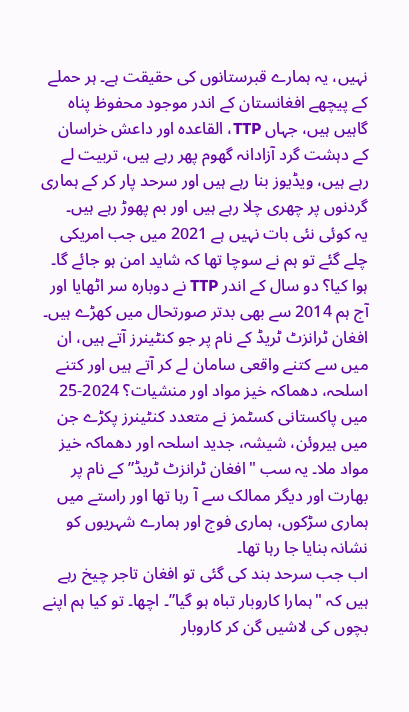نہیں، یہ ہمارے قبرستانوں کی حقیقت ہے۔ ہر حملے کے پیچھے افغانستان کے اندر موجود محفوظ پناہ گاہیں ہیں، جہاں TTP، القاعدہ اور داعش خراسان کے دہشت گرد آزادانہ گھوم پھر رہے ہیں، تربیت لے رہے ہیں، ویڈیوز بنا رہے ہیں اور سرحد پار کر کے ہماری گردنوں پر چھری چلا رہے ہیں اور بم پھوڑ رہے ہیں۔
یہ کوئی نئی بات نہیں ہے 2021 میں جب امریکی چلے گئے تو ہم نے سوچا تھا کہ شاید امن ہو جائے گا۔ ہوا کیا؟ دو سال کے اندر TTP نے دوبارہ سر اٹھایا اور آج ہم 2014 سے بھی بدتر صورتحال میں کھڑے ہیں۔
افغان ٹرانزٹ ٹریڈ کے نام پر جو کنٹینرز آتے ہیں، ان میں سے کتنے واقعی سامان لے کر آتے ہیں اور کتنے اسلحہ، دھماکہ خیز مواد اور منشیات؟ 2024-25 میں پاکستانی کسٹمز نے متعدد کنٹینرز پکڑے جن میں ہیروئن، شیشہ، جدید اسلحہ اور دھماکہ خیز مواد ملا۔ یہ سب "افغان ٹرانزٹ ٹریڈ” کے نام پر بھارت اور دیگر ممالک سے آ رہا تھا اور راستے میں ہماری سڑکوں، ہماری فوج اور ہمارے شہریوں کو نشانہ بنایا جا رہا تھا۔
اب جب سرحد بند کی گئی تو افغان تاجر چیخ رہے ہیں کہ "ہمارا کاروبار تباہ ہو گیا”۔ اچھا۔ تو کیا ہم اپنے بچوں کی لاشیں گن کر کاروبار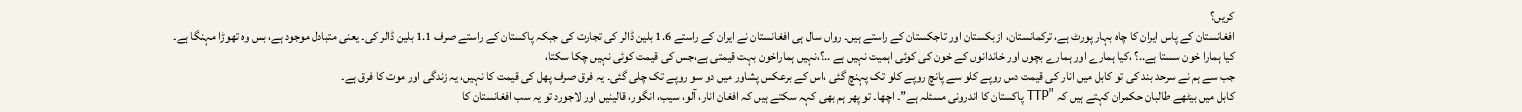کریں؟
افغانستان کے پاس ایران کا چاہ بہار پورٹ ہے، ترکمانستان، ازبکستان اور تاجکستان کے راستے ہیں۔ رواں سال ہی افغانستان نے ایران کے راستے 1.6 بلین ڈالر کی تجارت کی جبکہ پاکستان کے راستے صرف 1.1 بلین ڈالر کی۔ یعنی متبادل موجود ہے، بس وہ تھوڑا مہنگا ہے۔
کیا ہمارا خون سستا ہے..؟ ،کیا ہمارے اور ہمارے بچوں اور خاندانوں کے خون کی کوئی اہمیت نہیں ہے ..؟،نہیں ہماراخون بہت قیمتی ہے،جس کی قیمت کوئی نہیں چکا سکتا،
جب سے ہم نے سرحد بند کی تو کابل میں انار کی قیمت دس روپے کلو سے پانچ روپے کلو تک پہنچ گئی ،اس کے برعکس پشاور میں دو سو روپے تک چلی گئی۔ یہ فرق صرف پھل کی قیمت کا نہیں، یہ زندگی اور موت کا فرق ہے۔
کابل میں بیٹھے طالبان حکمران کہتے ہیں کہ "TTP پاکستان کا اندرونی مسئلہ ہے”۔ اچھا۔ تو پھر ہم بھی کہہ سکتے ہیں کہ افغان انار، آلو، سیب، انگور، قالینیں اور لاجورد تو یہ سب افغانستان کا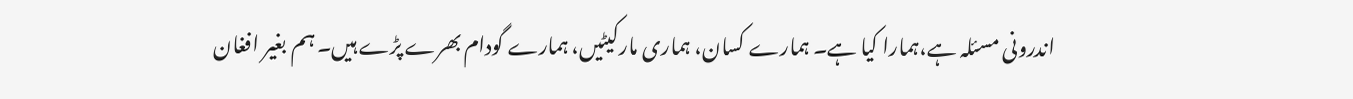اندرونی مسئلہ ہے،ہمارا کیا ہے۔ ہمارے کسان، ہماری مارکیٹیں، ہمارے گودام بھرے پڑے ہیں۔ ہم بغیر افغان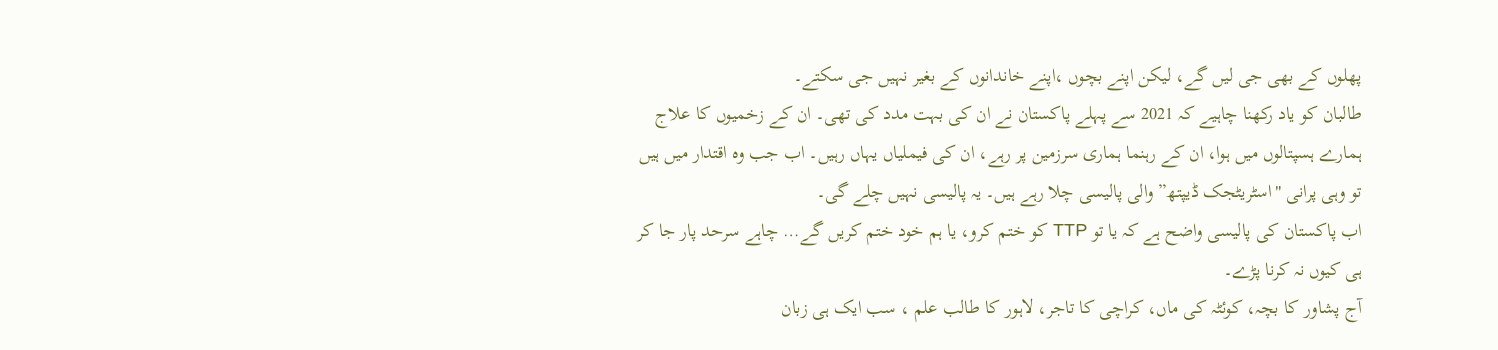پھلوں کے بھی جی لیں گے، لیکن اپنے بچوں ،اپنے خاندانوں کے بغیر نہیں جی سکتے۔
طالبان کو یاد رکھنا چاہیے کہ 2021 سے پہلے پاکستان نے ان کی بہت مدد کی تھی۔ ان کے زخمیوں کا علاج ہمارے ہسپتالوں میں ہوا، ان کے رہنما ہماری سرزمین پر رہے، ان کی فیملیاں یہاں رہیں۔ اب جب وہ اقتدار میں ہیں تو وہی پرانی "اسٹریٹجک ڈیپتھ” والی پالیسی چلا رہے ہیں۔ یہ پالیسی نہیں چلے گی۔
اب پاکستان کی پالیسی واضح ہے کہ یا تو TTP کو ختم کرو، یا ہم خود ختم کریں گے… چاہے سرحد پار جا کر ہی کیوں نہ کرنا پڑے۔
آج پشاور کا بچہ، کوئٹہ کی ماں، کراچی کا تاجر، لاہور کا طالب علم ، سب ایک ہی زبان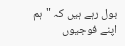بول رہے ہیں کہ "ہم اپنے فوجیوں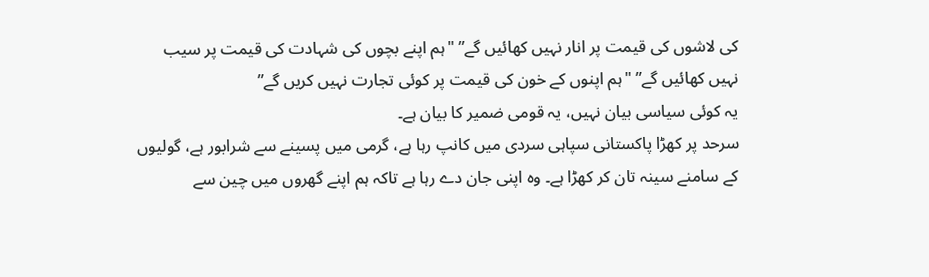کی لاشوں کی قیمت پر انار نہیں کھائیں گے” "ہم اپنے بچوں کی شہادت کی قیمت پر سیب نہیں کھائیں گے” "ہم اپنوں کے خون کی قیمت پر کوئی تجارت نہیں کریں گے”
یہ کوئی سیاسی بیان نہیں، یہ قومی ضمیر کا بیان ہے۔
سرحد پر کھڑا پاکستانی سپاہی سردی میں کانپ رہا ہے، گرمی میں پسینے سے شرابور ہے، گولیوں کے سامنے سینہ تان کر کھڑا ہے۔ وہ اپنی جان دے رہا ہے تاکہ ہم اپنے گھروں میں چین سے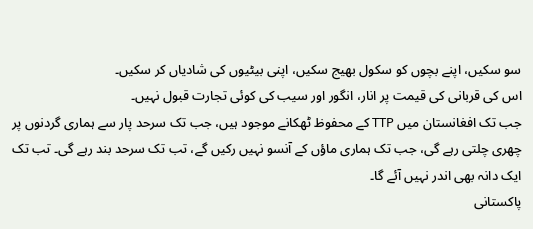سو سکیں، اپنے بچوں کو سکول بھیج سکیں، اپنی بیٹیوں کی شادیاں کر سکیں۔
اس کی قربانی کی قیمت پر انار، انگور اور سیب کی کوئی تجارت قبول نہیں۔
جب تک افغانستان میں TTP کے محفوظ ٹھکانے موجود ہیں، جب تک سرحد پار سے ہماری گردنوں پر چھری چلتی رہے گی، جب تک ہماری ماؤں کے آنسو نہیں رکیں گے، تب تک سرحد بند رہے گی۔ تب تک ایک دانہ بھی اندر نہیں آئے گا۔
پاکستانی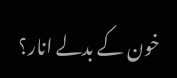خون کے بدلے انار؟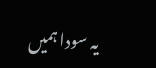یہ سودا ہمیں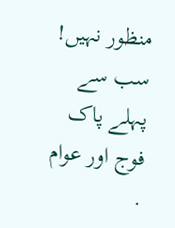منظور نہیں!
سب سے پہلے پاک فوج اور عوام .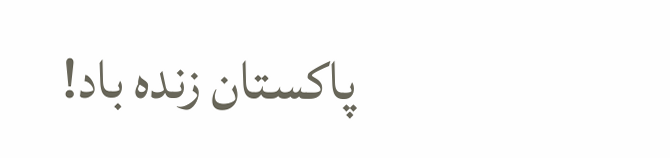پاکستان زندہ باد!